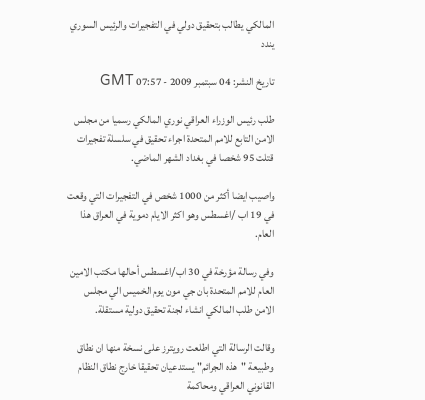المالكي يطالب بتحقيق دولي في التفجيرات والرئيس السوري يندد

تاريخ النشر: 04 سبتمبر 2009 - 07:57 GMT

طلب رئيس الوزراء العراقي نوري المالكي رسميا من مجلس الامن التابع للامم المتحدة اجراء تحقيق في سلسلة تفجيرات قتلت 95 شخصا في بغداد الشهر الماضي.

واصيب ايضا أكثر من 1000 شخص في التفجيرات التي وقعت في 19 اب /اغسطس وهو اكثر الايام دموية في العراق هذا العام.

وفي رسالة مؤرخة في 30 اب/اغسطس أحالها مكتب الامين العام للامم المتحدة بان جي مون يوم الخميس الي مجلس الامن طلب المالكي انشاء لجنة تحقيق دولية مستقلة.

وقالت الرسالة التي اطلعت رويترز على نسخة منها ان نطاق وطبيعة "هذه الجرائم" يستدعيان تحقيقا خارج نطاق النظام القانوني العراقي ومحاكمة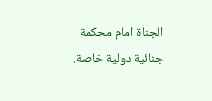الجناة امام محكمة جنائية دولية خاصة.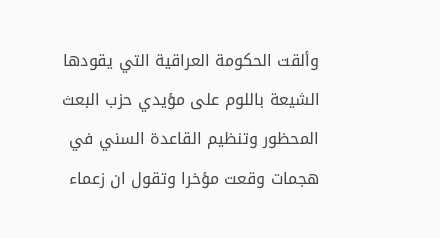وألقت الحكومة العراقية التي يقودها الشيعة باللوم على مؤيدي حزب البعث المحظور وتنظيم القاعدة السني في هجمات وقعت مؤخرا وتقول ان زعماء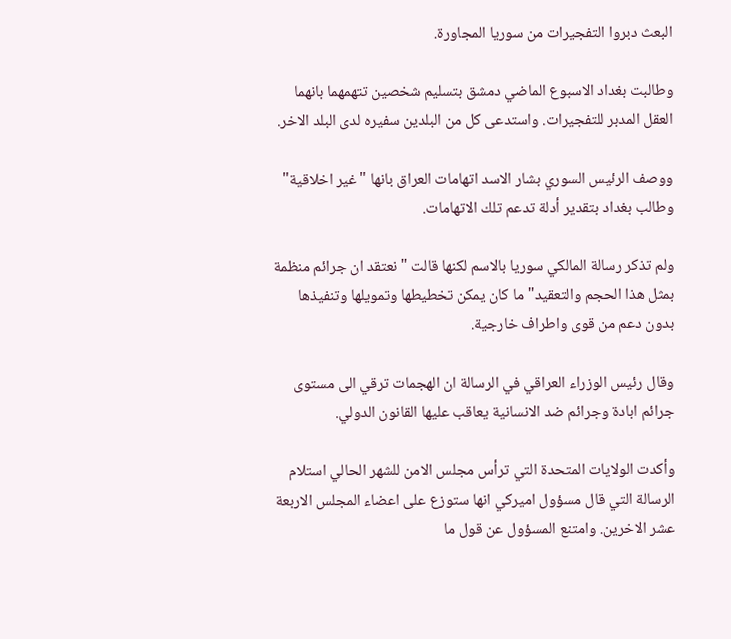البعث دبروا التفجيرات من سوريا المجاورة.

وطالبت بغداد الاسبوع الماضي دمشق بتسليم شخصين تتهمهما بانهما العقل المدبر للتفجيرات. واستدعى كل من البلدين سفيره لدى البلد الاخر.

ووصف الرئيس السوري بشار الاسد اتهامات العراق بانها "غير اخلاقية" وطالب بغداد بتقدير أدلة تدعم تلك الاتهامات.

ولم تذكر رسالة المالكي سوريا بالاسم لكنها قالت "نعتقد ان جرائم منظمة بمثل هذا الحجم والتعقيد" ما كان يمكن تخطيطها وتمويلها وتنفيذها بدون دعم من قوى واطراف خارجية.

وقال رئيس الوزراء العراقي في الرسالة ان الهجمات ترقي الى مستوى جرائم ابادة وجرائم ضد الانسانية يعاقب عليها القانون الدولي.

وأكدت الولايات المتحدة التي ترأس مجلس الامن للشهر الحالي استلام الرسالة التي قال مسؤول اميركي انها ستوزع على اعضاء المجلس الاربعة عشر الاخرين. وامتنع المسؤول عن قول ما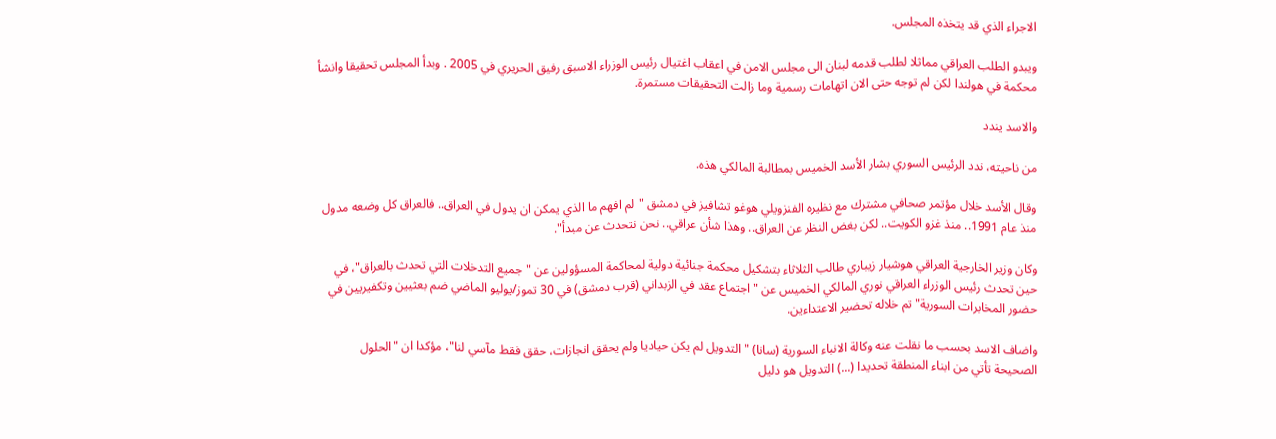الاجراء الذي قد يتخذه المجلس.

ويبدو الطلب العراقي مماثلا لطلب قدمه لبنان الى مجلس الامن في اعقاب اغتيال رئيس الوزراء الاسبق رفيق الحريري في 2005 . وبدأ المجلس تحقيقا وانشأ محكمة في هولندا لكن لم توجه حتى الان اتهامات رسمية وما زالت التحقيقات مستمرة.

والاسد يندد

من ناحيته، ندد الرئيس السوري بشار الأسد الخميس بمطالبة المالكي هذه.

وقال الأسد خلال مؤتمر صحافي مشترك مع نظيره الفنزويلي هوغو تشافيز في دمشق "لم افهم ما الذي يمكن ان يدول في العراق.. فالعراق كل وضعه مدول منذ عام 1991.. منذ غزو الكويت.. لكن بغض النظر عن العراق.. وهذا شأن عراقي.. نحن نتحدث عن مبدأ".

وكان وزير الخارجية العراقي هوشيار زيباري طالب الثلاثاء بتشكيل محكمة جنائية دولية لمحاكمة المسؤولين عن "جميع التدخلات التي تحدث بالعراق"، في حين تحدث رئيس الوزراء العراقي نوري المالكي الخميس عن "اجتماع عقد في الزبداني (قرب دمشق) في 30 تموز/يوليو الماضي ضم بعثيين وتكفيريين في حضور المخابرات السورية" تم خلاله تحضير الاعتداءين.

واضاف الاسد بحسب ما نقلت عنه وكالة الانباء السورية (سانا) "التدويل لم يكن حياديا ولم يحقق انجازات، حقق فقط مآسي لنا"، مؤكدا ان "الحلول الصحيحة تأتي من ابناء المنطقة تحديدا (...) التدويل هو دليل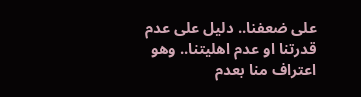على ضعفنا.. دليل على عدم قدرتنا او عدم اهليتنا.. وهو اعتراف منا بعدم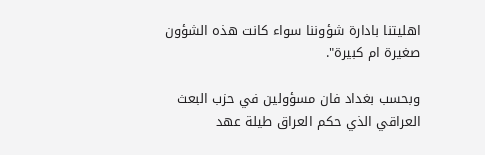اهليتنا بادارة شؤوننا سواء كانت هذه الشؤون صغيرة ام كبيرة".

وبحسب بغداد فان مسؤولين في حزب البعث العراقي الذي حكم العراق طيلة عهد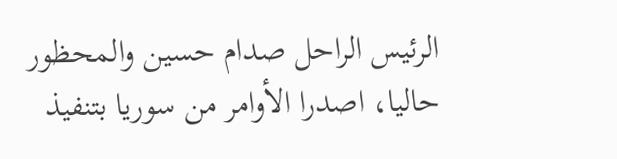الرئيس الراحل صدام حسين والمحظور حاليا، اصدرا الأوامر من سوريا بتنفيذ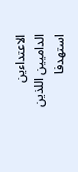الاعتداءين الداميين اللذين استهدفا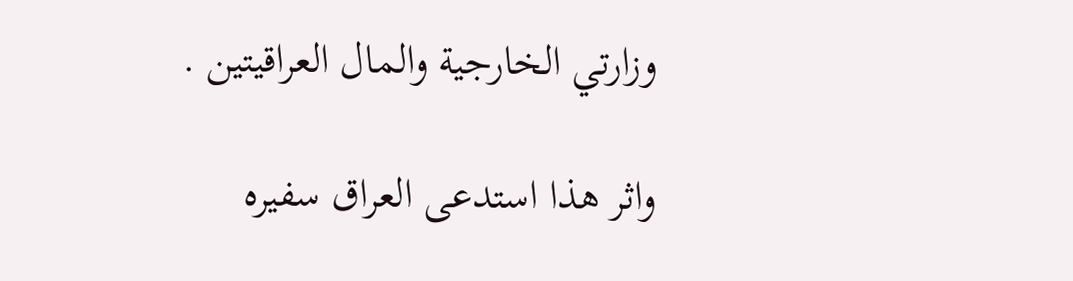وزارتي الخارجية والمال العراقيتين .

واثر هذا استدعى العراق سفيره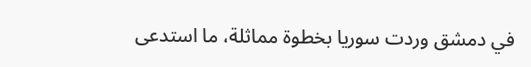في دمشق وردت سوريا بخطوة مماثلة، ما استدعى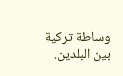وساطة تركية بين البلدين.